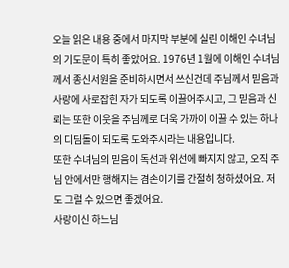오늘 읽은 내용 중에서 마지막 부분에 실린 이해인 수녀님의 기도문이 특히 좋았어요. 1976년 1월에 이해인 수녀님께서 종신서원을 준비하시면서 쓰신건데 주님께서 믿음과 사랑에 사로잡힌 자가 되도록 이끌어주시고, 그 믿음과 신뢰는 또한 이웃을 주님께로 더욱 가까이 이끌 수 있는 하나의 디딤돌이 되도록 도와주시라는 내용입니다.
또한 수녀님의 믿음이 독선과 위선에 빠지지 않고, 오직 주님 안에서만 행해지는 겸손이기를 간절히 청하셨어요. 저도 그럴 수 있으면 좋겠어요.
사랑이신 하느님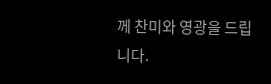께 찬미와 영광을 드립니다.